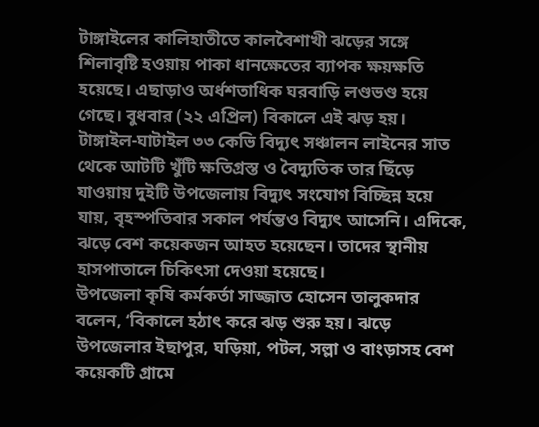টাঙ্গাইলের কালিহাতীতে কালবৈশাখী ঝড়ের সঙ্গে শিলাবৃষ্টি হওয়ায় পাকা ধানক্ষেতের ব্যাপক ক্ষয়ক্ষতি হয়েছে। এছাড়াও অর্ধশতাধিক ঘরবাড়ি লণ্ডভণ্ড হয়ে গেছে। বুধবার (২২ এপ্রিল) বিকালে এই ঝড় হয়। টাঙ্গাইল-ঘাটাইল ৩৩ কেভি বিদ্যুৎ সঞ্চালন লাইনের সাত থেকে আটটি খুঁটি ক্ষতিগ্রস্ত ও বৈদ্যুতিক তার ছিঁড়ে যাওয়ায় দুইটি উপজেলায় বিদ্যুৎ সংযোগ বিচ্ছিন্ন হয়ে যায়, বৃহস্পতিবার সকাল পর্যন্তও বিদ্যুৎ আসেনি। এদিকে, ঝড়ে বেশ কয়েকজন আহত হয়েছেন। তাদের স্থানীয় হাসপাতালে চিকিৎসা দেওয়া হয়েছে।
উপজেলা কৃষি কর্মকর্তা সাজ্জাত হোসেন তালুকদার বলেন, ‘বিকালে হঠাৎ করে ঝড় শুরু হয়। ঝড়ে উপজেলার ইছাপুর, ঘড়িয়া, পটল, সল্লা ও বাংড়াসহ বেশ কয়েকটি গ্রামে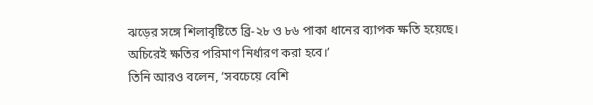ঝড়ের সঙ্গে শিলাবৃষ্টিতে ব্রি-২৮ ও ৮৬ পাকা ধানের ব্যাপক ক্ষতি হয়েছে। অচিরেই ক্ষতির পরিমাণ নির্ধারণ করা হবে।’
তিনি আরও বলেন, ‘সবচেয়ে বেশি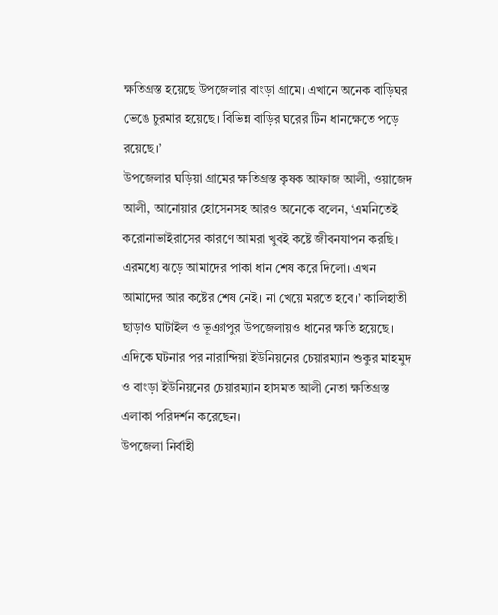ক্ষতিগ্রস্ত হয়েছে উপজেলার বাংড়া গ্রামে। এখানে অনেক বাড়িঘর ভেঙে চুরমার হয়েছে। বিভিন্ন বাড়ির ঘরের টিন ধানক্ষেতে পড়ে রয়েছে।’
উপজেলার ঘড়িয়া গ্রামের ক্ষতিগ্রস্ত কৃষক আফাজ আলী, ওয়াজেদ আলী, আনোয়ার হোসেনসহ আরও অনেকে বলেন, ‘এমনিতেই করোনাভাইরাসের কারণে আমরা খুবই কষ্টে জীবনযাপন করছি। এরমধ্যে ঝড়ে আমাদের পাকা ধান শেষ করে দিলো। এখন আমাদের আর কষ্টের শেষ নেই। না খেয়ে মরতে হবে।’ কালিহাতী ছাড়াও ঘাটাইল ও ভূঞাপুর উপজেলায়ও ধানের ক্ষতি হয়েছে।
এদিকে ঘটনার পর নারান্দিয়া ইউনিয়নের চেয়ারম্যান শুকুর মাহমুদ ও বাংড়া ইউনিয়নের চেয়ারম্যান হাসমত আলী নেতা ক্ষতিগ্রস্ত এলাকা পরিদর্শন করেছেন।
উপজেলা নির্বাহী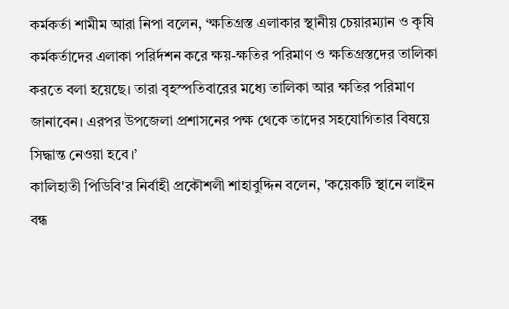কর্মকর্তা শামীম আরা নিপা বলেন, ‘ক্ষতিগ্রস্ত এলাকার স্থানীয় চেয়ারম্যান ও কৃষি কর্মকর্তাদের এলাকা পরির্দশন করে ক্ষয়-ক্ষতির পরিমাণ ও ক্ষতিগ্রস্তদের তালিকা করতে বলা হয়েছে। তারা বৃহস্পতিবারের মধ্যে তালিকা আর ক্ষতির পরিমাণ জানাবেন। এরপর উপজেলা প্রশাসনের পক্ষ থেকে তাদের সহযোগিতার বিষয়ে সিদ্ধান্ত নেওয়া হবে।’
কালিহাতী পিডিবি'র নির্বাহী প্রকৌশলী শাহাবুদ্দিন বলেন, 'কয়েকটি স্থানে লাইন বন্ধ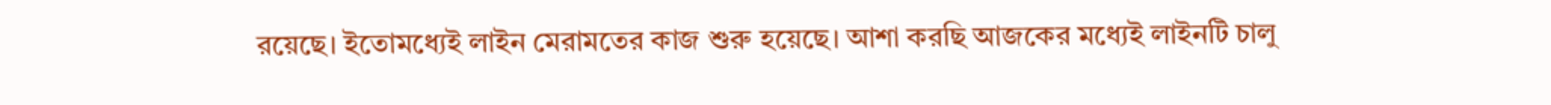রয়েছে। ইতোমধ্যেই লাইন মেরামতের কাজ শুরু হয়েছে। আশা করছি আজকের মধ্যেই লাইনটি চালু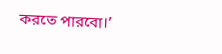করতে পারবো।’